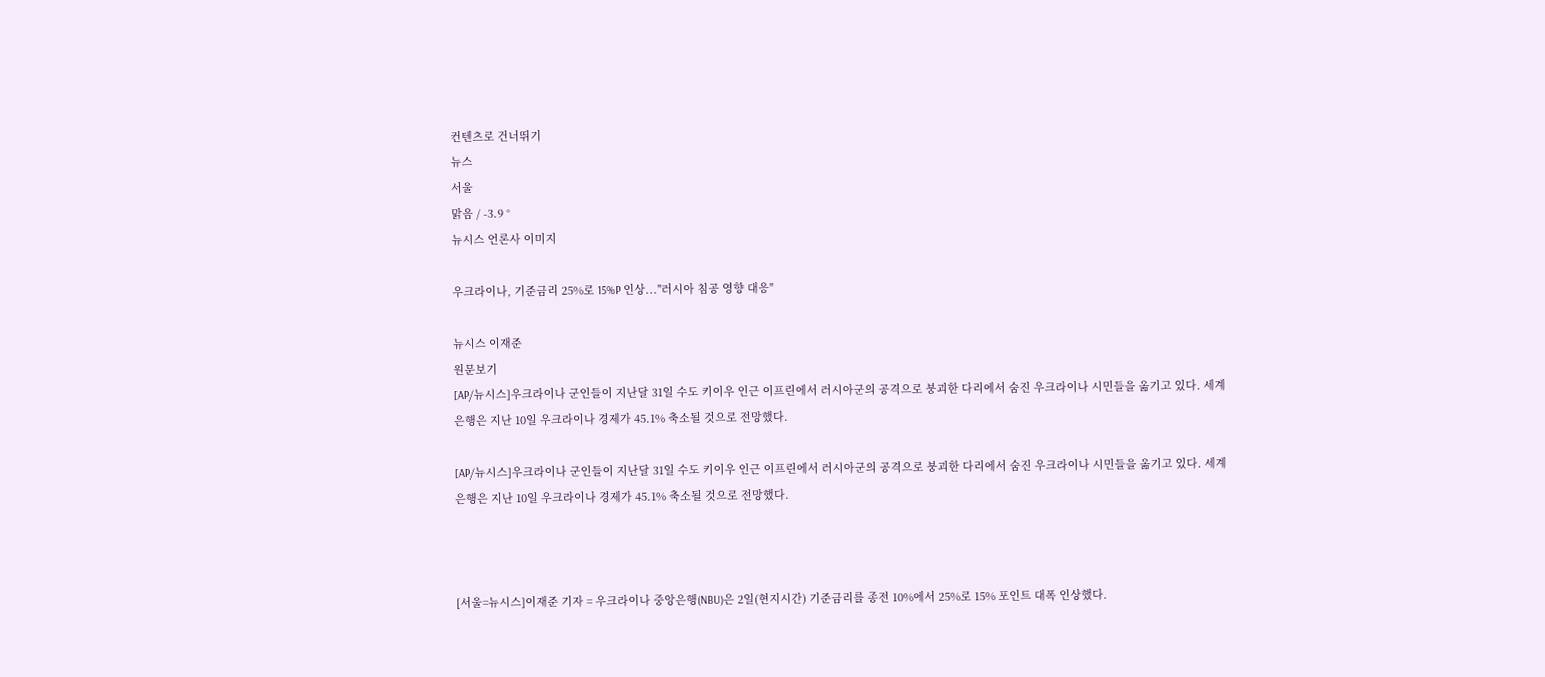컨텐츠로 건너뛰기
뉴스
서울
맑음 / -3.9 °
뉴시스 언론사 이미지

우크라이나, 기준금리 25%로 15%P 인상..."러시아 침공 영향 대응"

뉴시스 이재준
원문보기
[AP/뉴시스]우크라이나 군인들이 지난달 31일 수도 키이우 인근 이프린에서 러시아군의 공격으로 붕괴한 다리에서 숨진 우크라이나 시민들을 옮기고 있다. 세계은행은 지난 10일 우크라이나 경제가 45.1% 축소될 것으로 전망했다.

[AP/뉴시스]우크라이나 군인들이 지난달 31일 수도 키이우 인근 이프린에서 러시아군의 공격으로 붕괴한 다리에서 숨진 우크라이나 시민들을 옮기고 있다. 세계은행은 지난 10일 우크라이나 경제가 45.1% 축소될 것으로 전망했다.



[서울=뉴시스]이재준 기자 = 우크라이나 중앙은행(NBU)은 2일(현지시간) 기준금리를 종전 10%에서 25%로 15% 포인트 대폭 인상했다.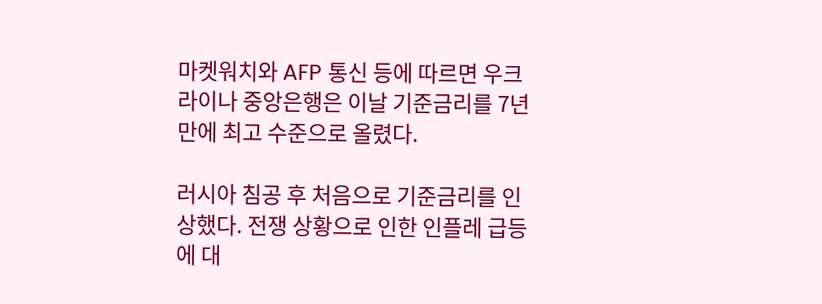마켓워치와 AFP 통신 등에 따르면 우크라이나 중앙은행은 이날 기준금리를 7년 만에 최고 수준으로 올렸다.

러시아 침공 후 처음으로 기준금리를 인상했다. 전쟁 상황으로 인한 인플레 급등에 대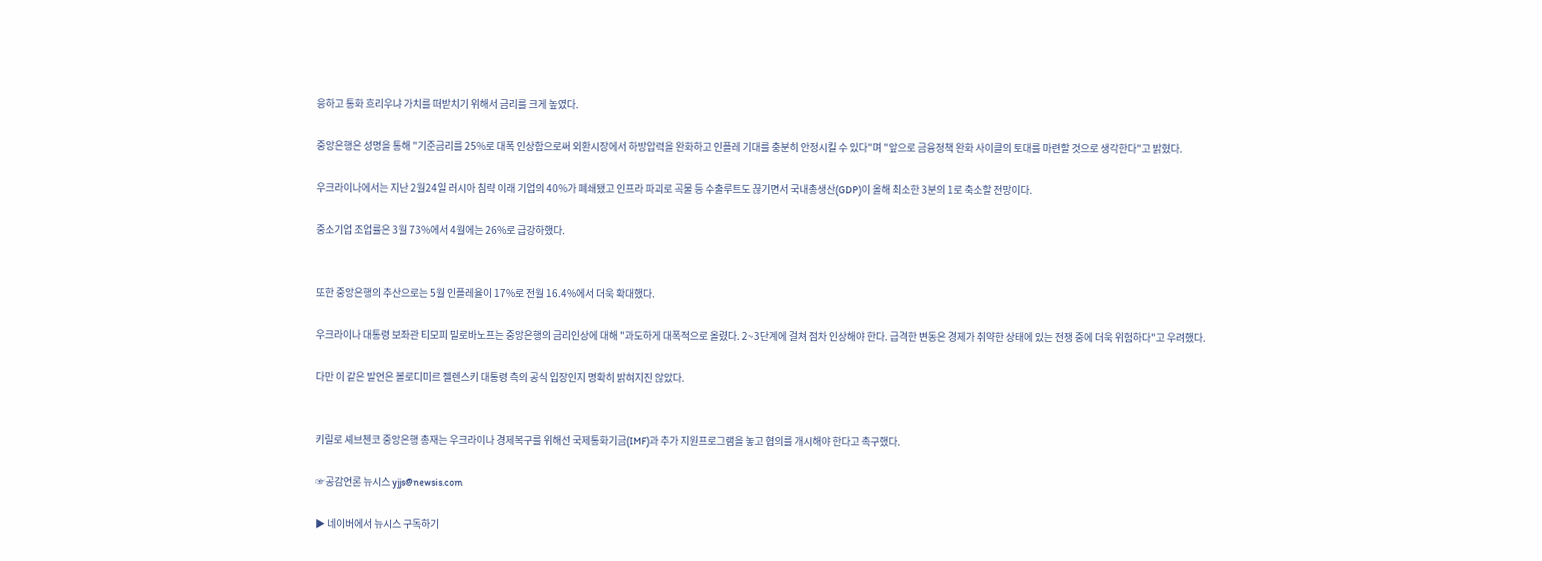응하고 통화 흐리우냐 가치를 떠받치기 위해서 금리를 크게 높였다.

중앙은행은 성명을 통해 "기준금리를 25%로 대폭 인상함으로써 외환시장에서 하방압력을 완화하고 인플레 기대를 충분히 안정시킬 수 있다"며 "앞으로 금융정책 완화 사이클의 토대를 마련할 것으로 생각한다"고 밝혔다.

우크라이나에서는 지난 2월24일 러시아 침략 이래 기업의 40%가 폐쇄됐고 인프라 파괴로 곡물 등 수출루트도 끊기면서 국내총생산(GDP)이 올해 최소한 3분의 1로 축소할 전망이다.

중소기업 조업률은 3월 73%에서 4월에는 26%로 급강하했다.


또한 중앙은행의 추산으로는 5월 인플레율이 17%로 전월 16.4%에서 더욱 확대했다.

우크라이나 대통령 보좌관 티모피 밀로바노프는 중앙은행의 금리인상에 대해 "과도하게 대폭적으로 올렸다. 2~3단계에 걸쳐 점차 인상해야 한다. 급격한 변동은 경제가 취약한 상태에 있는 전쟁 중에 더욱 위험하다"고 우려했다.

다만 이 같은 발언은 볼로디미르 젤렌스키 대통령 측의 공식 입장인지 명확히 밝혀지진 않았다.


키릴로 셰브첸코 중앙은행 총재는 우크라이나 경제복구를 위해선 국제통화기금(IMF)과 추가 지원프로그램을 놓고 협의를 개시해야 한다고 촉구했다.

☞공감언론 뉴시스 yjjs@newsis.com

▶ 네이버에서 뉴시스 구독하기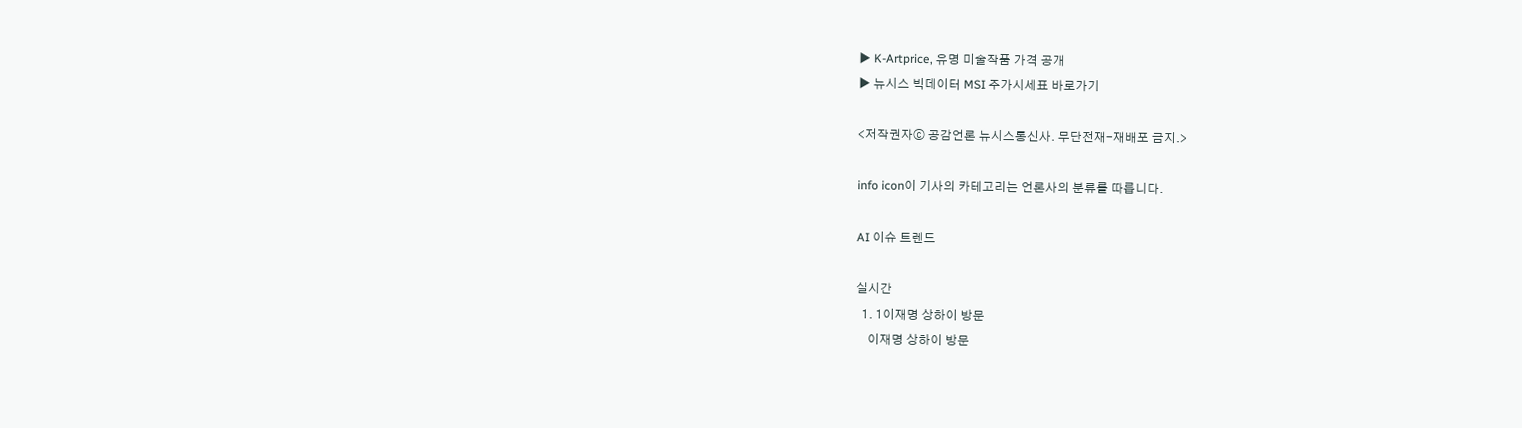▶ K-Artprice, 유명 미술작품 가격 공개
▶ 뉴시스 빅데이터 MSI 주가시세표 바로가기

<저작권자ⓒ 공감언론 뉴시스통신사. 무단전재-재배포 금지.>

info icon이 기사의 카테고리는 언론사의 분류를 따릅니다.

AI 이슈 트렌드

실시간
  1. 1이재명 상하이 방문
    이재명 상하이 방문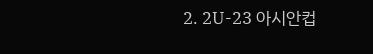2. 2U-23 아시안컵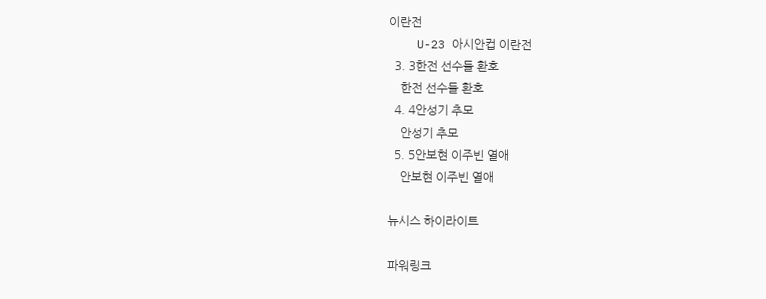이란전
    U-23 아시안컵 이란전
  3. 3한전 선수들 환호
    한전 선수들 환호
  4. 4안성기 추모
    안성기 추모
  5. 5안보현 이주빈 열애
    안보현 이주빈 열애

뉴시스 하이라이트

파워링크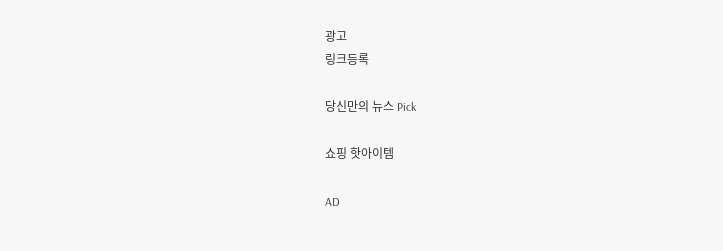광고
링크등록

당신만의 뉴스 Pick

쇼핑 핫아이템

AD